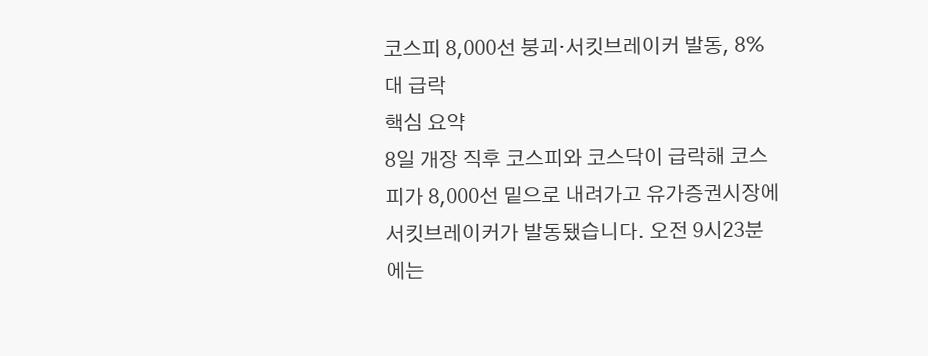코스피 8,000선 붕괴·서킷브레이커 발동, 8%대 급락
핵심 요약
8일 개장 직후 코스피와 코스닥이 급락해 코스피가 8,000선 밑으로 내려가고 유가증권시장에 서킷브레이커가 발동됐습니다. 오전 9시23분에는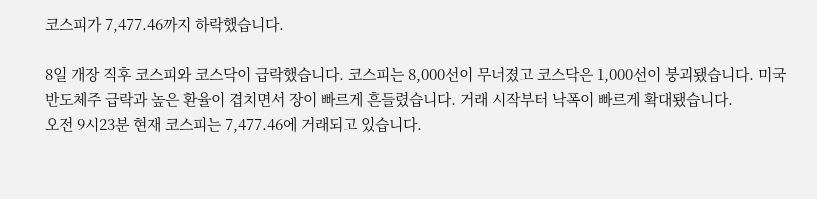코스피가 7,477.46까지 하락했습니다.

8일 개장 직후 코스피와 코스닥이 급락했습니다. 코스피는 8,000선이 무너졌고 코스닥은 1,000선이 붕괴됐습니다. 미국 반도체주 급락과 높은 환율이 겹치면서 장이 빠르게 흔들렸습니다. 거래 시작부터 낙폭이 빠르게 확대됐습니다.
오전 9시23분 현재 코스피는 7,477.46에 거래되고 있습니다.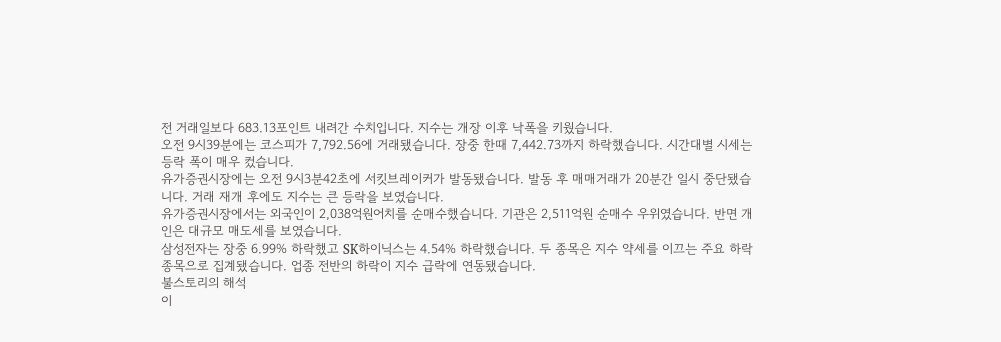전 거래일보다 683.13포인트 내려간 수치입니다. 지수는 개장 이후 낙폭을 키웠습니다.
오전 9시39분에는 코스피가 7,792.56에 거래됐습니다. 장중 한때 7,442.73까지 하락했습니다. 시간대별 시세는 등락 폭이 매우 컸습니다.
유가증권시장에는 오전 9시3분42초에 서킷브레이커가 발동됐습니다. 발동 후 매매거래가 20분간 일시 중단됐습니다. 거래 재개 후에도 지수는 큰 등락을 보였습니다.
유가증권시장에서는 외국인이 2,038억원어치를 순매수했습니다. 기관은 2,511억원 순매수 우위였습니다. 반면 개인은 대규모 매도세를 보였습니다.
삼성전자는 장중 6.99% 하락했고 SK하이닉스는 4.54% 하락했습니다. 두 종목은 지수 약세를 이끄는 주요 하락 종목으로 집계됐습니다. 업종 전반의 하락이 지수 급락에 연동됐습니다.
불스토리의 해석
이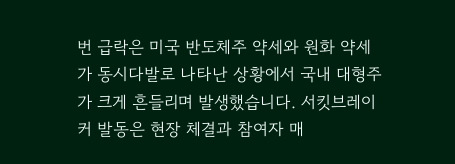번 급락은 미국 반도체주 약세와 원화 약세가 동시다발로 나타난 상황에서 국내 대형주가 크게 흔들리며 발생했습니다. 서킷브레이커 발동은 현장 체결과 참여자 매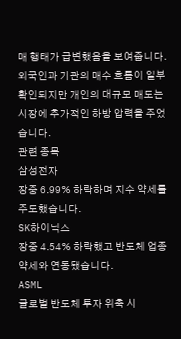매 행태가 급변했음을 보여줍니다. 외국인과 기관의 매수 흐름이 일부 확인되지만 개인의 대규모 매도는 시장에 추가적인 하방 압력을 주었습니다.
관련 종목
삼성전자
장중 6.99% 하락하며 지수 약세를 주도했습니다.
SK하이닉스
장중 4.54% 하락했고 반도체 업종 약세와 연동됐습니다.
ASML
글로벌 반도체 투자 위축 시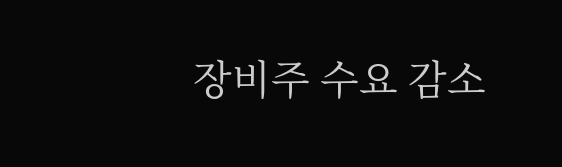장비주 수요 감소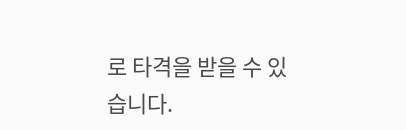로 타격을 받을 수 있습니다.